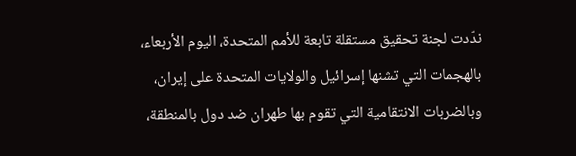ندّدت لجنة تحقيق مستقلة تابعة للأمم المتحدة، اليوم الأربعاء، بالهجمات التي تشنها إسرائيل والولايات المتحدة على إيران، وبالضربات الانتقامية التي تقوم بها طهران ضد دول بالمنطقة،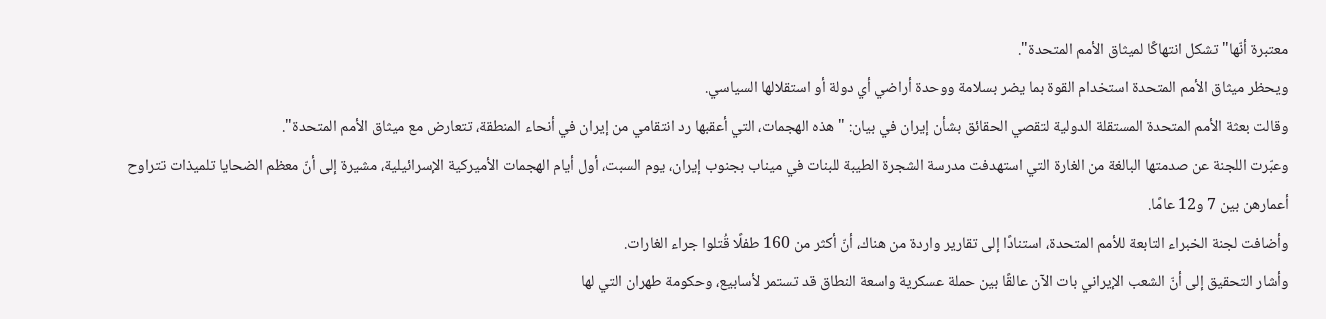معتبرة أنّها" تشكل انتهاكًا لميثاق الأمم المتحدة".
ويحظر ميثاق الأمم المتحدة استخدام القوة بما يضر بسلامة ووحدة أراضي أي دولة أو استقلالها السياسي.
وقالت بعثة الأمم المتحدة المستقلة الدولية لتقصي الحقائق بشأن إيران في بيان: " هذه الهجمات، التي أعقبها رد انتقامي من إيران في أنحاء المنطقة، تتعارض مع ميثاق الأمم المتحدة".
وعبّرت اللجنة عن صدمتها البالغة من الغارة التي استهدفت مدرسة الشجرة الطيبة للبنات في ميناب بجنوب إيران، يوم السبت، أول أيام الهجمات الأميركية الإسرائيلية، مشيرة إلى أنّ معظم الضحايا تلميذات تتراوح أعمارهن بين 7 و12 عامًا.
وأضافت لجنة الخبراء التابعة للأمم المتحدة، استنادًا إلى تقارير واردة من هناك، أنّ أكثر من 160 طفلًا قُتلوا جراء الغارات.
وأشار التحقيق إلى أنّ الشعب الإيراني بات الآن عالقًا بين حملة عسكرية واسعة النطاق قد تستمر لأسابيع، وحكومة طهران التي لها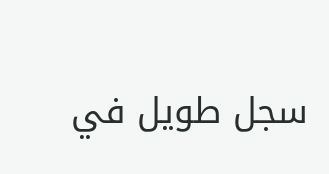سجل طويل في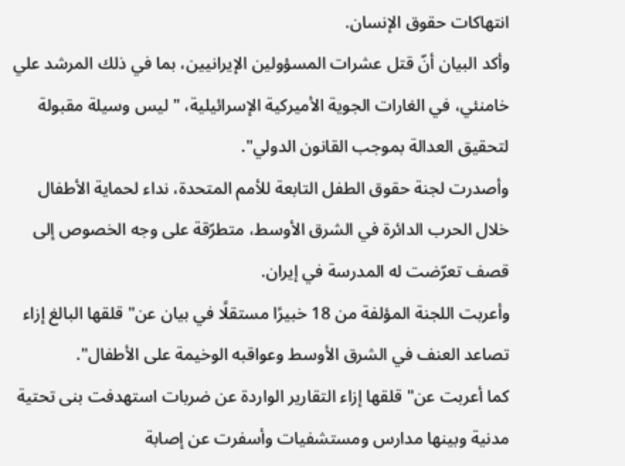انتهاكات حقوق الإنسان.
وأكد البيان أنّ قتل عشرات المسؤولين الإيرانيين، بما في ذلك المرشد علي خامنئي، في الغارات الجوية الأميركية الإسرائيلية، " ليس وسيلة مقبولة لتحقيق العدالة بموجب القانون الدولي".
وأصدرت لجنة حقوق الطفل التابعة للأمم المتحدة، نداء لحماية الأطفال خلال الحرب الدائرة في الشرق الأوسط، متطرّقة على وجه الخصوص إلى قصف تعرّضت له المدرسة في إيران.
وأعربت اللجنة المؤلفة من 18 خبيرًا مستقلًا في بيان عن" قلقها البالغ إزاء تصاعد العنف في الشرق الأوسط وعواقبه الوخيمة على الأطفال".
كما أعربت عن" قلقها إزاء التقارير الواردة عن ضربات استهدفت بنى تحتية مدنية وبينها مدارس ومستشفيات وأسفرت عن إصابة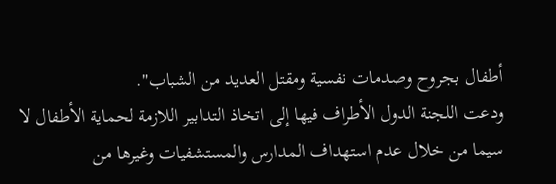أطفال بجروح وصدمات نفسية ومقتل العديد من الشباب".
ودعت اللجنة الدول الأطراف فيها إلى اتخاذ التدابير اللازمة لحماية الأطفال لا سيما من خلال عدم استهداف المدارس والمستشفيات وغيرها من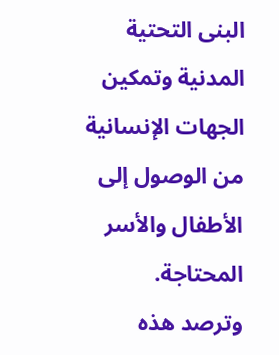البنى التحتية المدنية وتمكين الجهات الإنسانية من الوصول إلى الأطفال والأسر المحتاجة.
وترصد هذه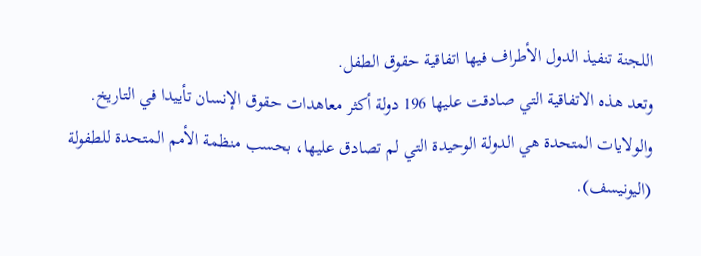اللجنة تنفيذ الدول الأطراف فيها اتفاقية حقوق الطفل.
وتعد هذه الاتفاقية التي صادقت عليها 196 دولة أكثر معاهدات حقوق الإنسان تأييدا في التاريخ.
والولايات المتحدة هي الدولة الوحيدة التي لم تصادق عليها، بحسب منظمة الأمم المتحدة للطفولة (اليونيسف).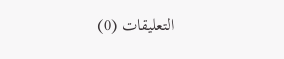التعليقات (0)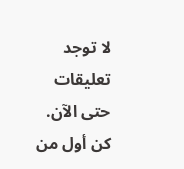لا توجد تعليقات حتى الآن. كن أول من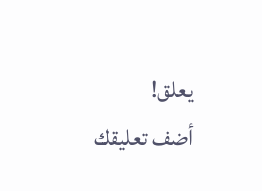يعلق!
أضف تعليقك